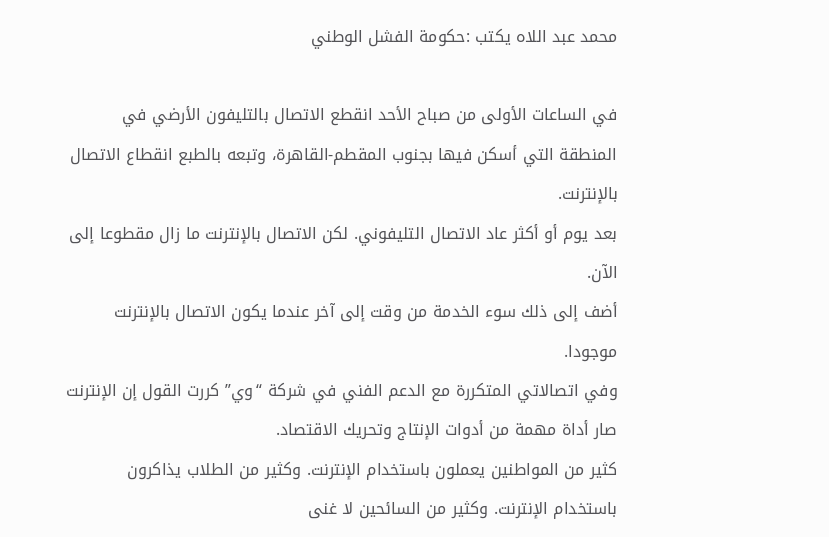محمد عبد اللاه يكتب :حكومة الفشل الوطني

في الساعات الأولى من صباح الأحد انقطع الاتصال بالتليفون الأرضي في المنطقة التي أسكن فيها بجنوب المقطم-القاهرة، وتبعه بالطبع انقطاع الاتصال بالإنترنت.
بعد يوم أو أكثر عاد الاتصال التليفوني. لكن الاتصال بالإنترنت ما زال مقطوعا إلى الآن.
أضف إلى ذلك سوء الخدمة من وقت إلى آخر عندما يكون الاتصال بالإنترنت موجودا.
وفي اتصالاتي المتكررة مع الدعم الفني في شركة “وي” كررت القول إن الإنترنت صار أداة مهمة من أدوات الإنتاج وتحريك الاقتصاد.
كثير من المواطنين يعملون باستخدام الإنترنت. وكثير من الطلاب يذاكرون باستخدام الإنترنت. وكثير من السائحين لا غنى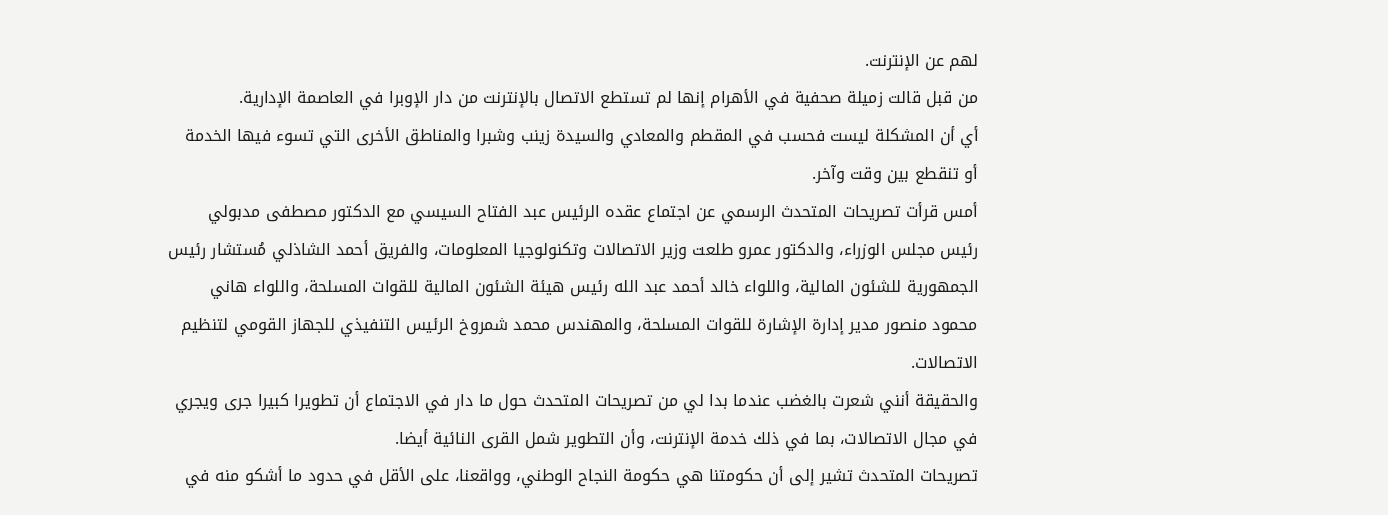لهم عن الإنترنت.
من قبل قالت زميلة صحفية في الأهرام إنها لم تستطع الاتصال بالإنترنت من دار الإوبرا في العاصمة الإدارية.
أي أن المشكلة ليست فحسب في المقطم والمعادي والسيدة زينب وشبرا والمناطق الأخرى التي تسوء فيها الخدمة أو تنقطع بين وقت وآخر.
أمس قرأت تصريحات المتحدث الرسمي عن اجتماع عقده الرئيس عبد الفتاح السيسي مع الدكتور مصطفى مدبولي رئيس مجلس الوزراء، والدكتور عمرو طلعت وزير الاتصالات وتكنولوجيا المعلومات، والفريق أحمد الشاذلي مُستشار رئيس الجمهورية للشئون المالية، واللواء خالد أحمد عبد الله رئيس هيئة الشئون المالية للقوات المسلحة، واللواء هاني محمود منصور مدير إدارة الإشارة للقوات المسلحة، والمهندس محمد شمروخ الرئيس التنفيذي للجهاز القومي لتنظيم الاتصالات.
والحقيقة أنني شعرت بالغضب عندما بدا لي من تصريحات المتحدث حول ما دار في الاجتماع أن تطويرا كبيرا جرى ويجري في مجال الاتصالات، بما في ذلك خدمة الإنترنت، وأن التطوير شمل القرى النائية أيضا.
تصريحات المتحدث تشير إلى أن حكومتنا هي حكومة النجاح الوطني، وواقعنا، على الأقل في حدود ما أشكو منه في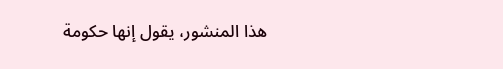هذا المنشور، يقول إنها حكومة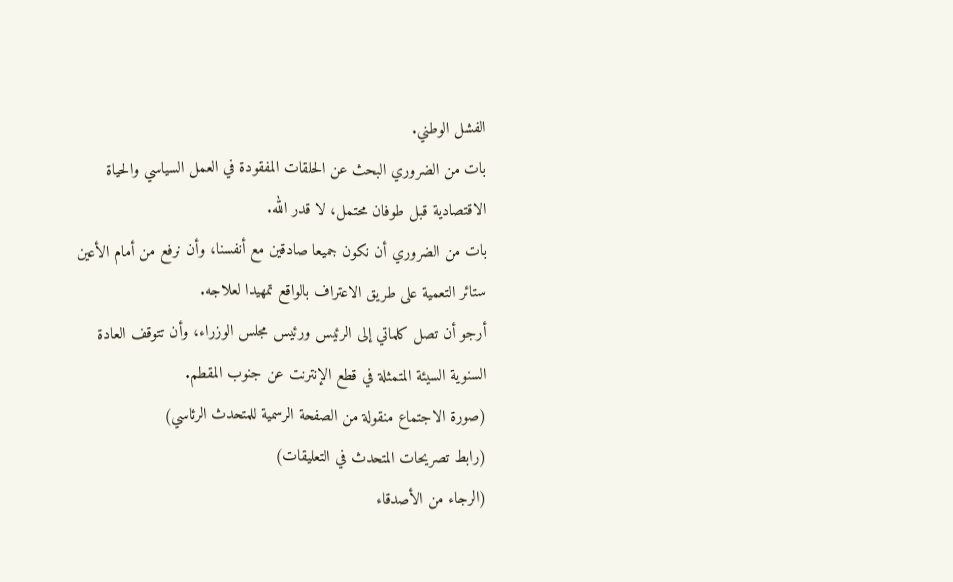الفشل الوطني.
بات من الضروري البحث عن الحلقات المفقودة في العمل السياسي والحياة الاقتصادية قبل طوفان محتمل، لا قدر الله.
بات من الضروري أن نكون جميعا صادقين مع أنفسنا، وأن نرفع من أمام الأعين ستائر التعمية على طريق الاعتراف بالواقع تمهيدا لعلاجه.
أرجو أن تصل كلماتي إلى الرئيس ورئيس مجلس الوزراء، وأن تتوقف العادة السنوية السيئة المتمثلة في قطع الإنترنت عن جنوب المقطم.
(صورة الاجتماع منقولة من الصفحة الرسمية للمتحدث الرئاسي)
(رابط تصريحات المتحدث في التعليقات)
(الرجاء من الأصدقاء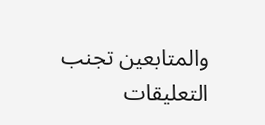والمتابعين تجنب التعليقات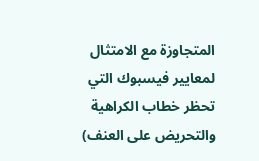المتجاوزة مع الامتثال لمعايير فيسبوك التي تحظر خطاب الكراهية والتحريض على العنف)